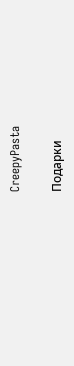CreepyPasta

Подарки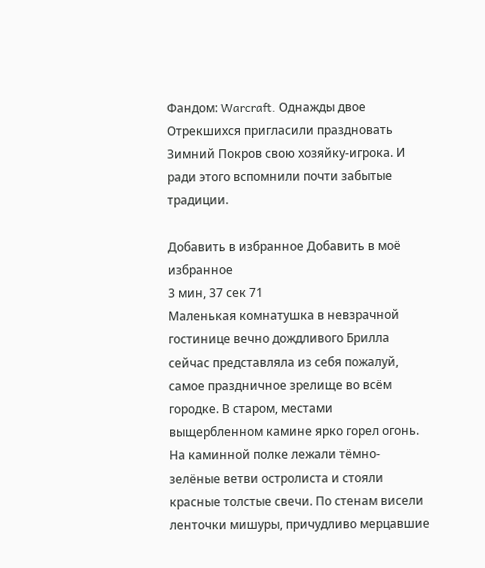Фандом: Warcraft. Однажды двое Отрекшихся пригласили праздновать Зимний Покров свою хозяйку-игрока. И ради этого вспомнили почти забытые традиции.

Добавить в избранное Добавить в моё избранное
3 мин, 37 сек 71
Маленькая комнатушка в невзрачной гостинице вечно дождливого Брилла сейчас представляла из себя пожалуй, самое праздничное зрелище во всём городке. В старом, местами выщербленном камине ярко горел огонь. На каминной полке лежали тёмно-зелёные ветви остролиста и стояли красные толстые свечи. По стенам висели ленточки мишуры, причудливо мерцавшие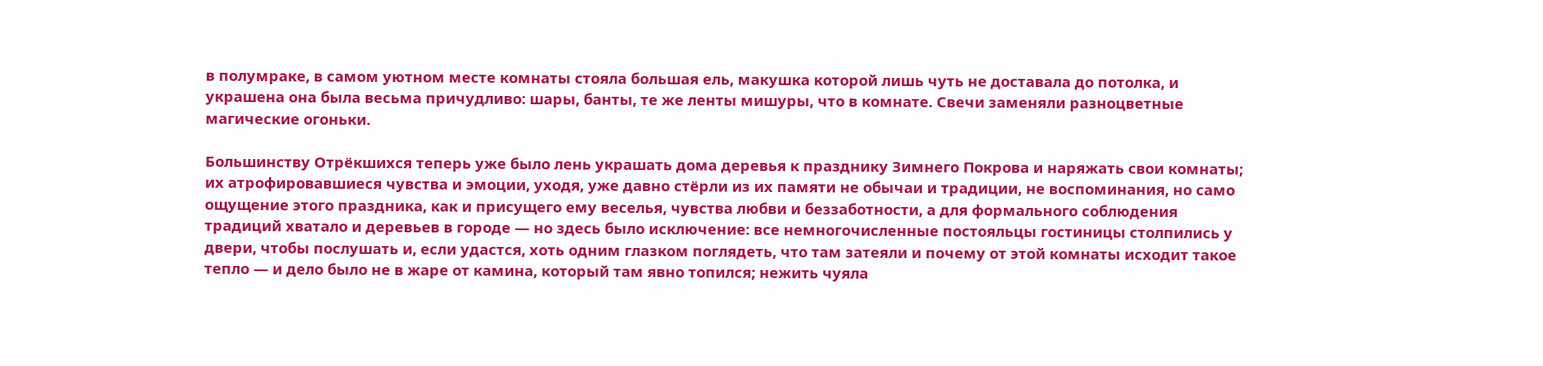в полумраке, в самом уютном месте комнаты стояла большая ель, макушка которой лишь чуть не доставала до потолка, и украшена она была весьма причудливо: шары, банты, те же ленты мишуры, что в комнате. Свечи заменяли разноцветные магические огоньки.

Большинству Отрёкшихся теперь уже было лень украшать дома деревья к празднику Зимнего Покрова и наряжать свои комнаты; их атрофировавшиеся чувства и эмоции, уходя, уже давно стёрли из их памяти не обычаи и традиции, не воспоминания, но само ощущение этого праздника, как и присущего ему веселья, чувства любви и беззаботности, а для формального соблюдения традиций хватало и деревьев в городе — но здесь было исключение: все немногочисленные постояльцы гостиницы столпились у двери, чтобы послушать и, если удастся, хоть одним глазком поглядеть, что там затеяли и почему от этой комнаты исходит такое тепло — и дело было не в жаре от камина, который там явно топился; нежить чуяла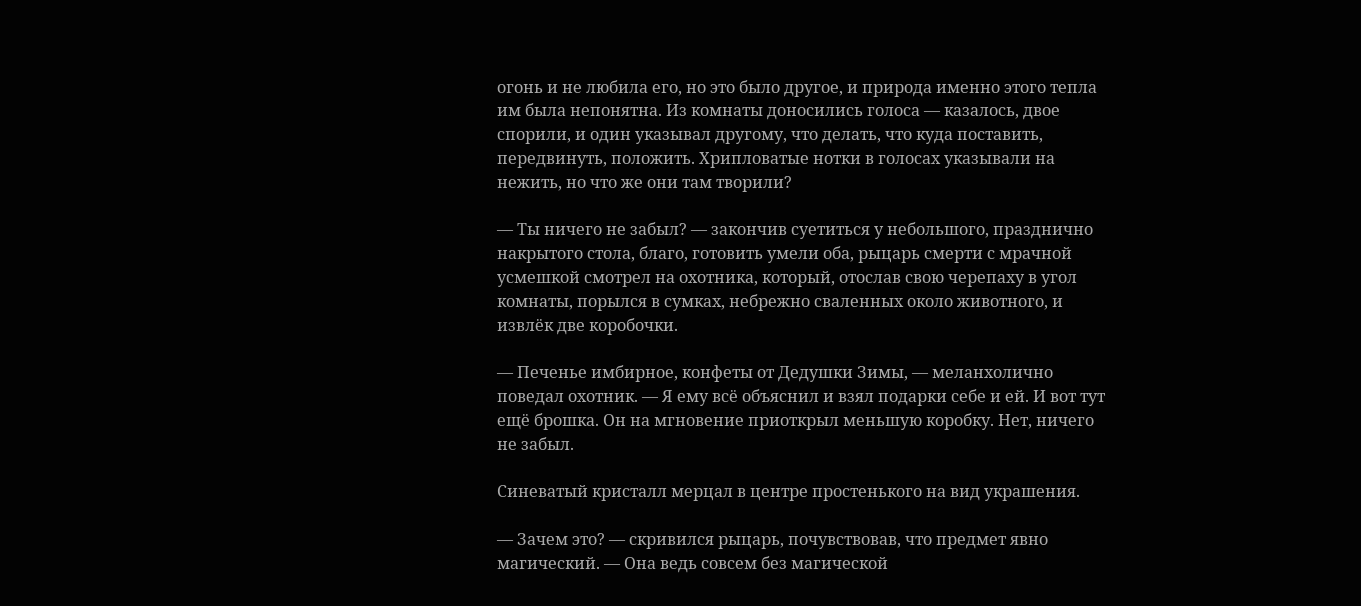огонь и не любила его, но это было другое, и природа именно этого тепла им была непонятна. Из комнаты доносились голоса — казалось, двое спорили, и один указывал другому, что делать, что куда поставить, передвинуть, положить. Хрипловатые нотки в голосах указывали на нежить, но что же они там творили?

— Ты ничего не забыл? — закончив суетиться у небольшого, празднично накрытого стола, благо, готовить умели оба, рыцарь смерти с мрачной усмешкой смотрел на охотника, который, отослав свою черепаху в угол комнаты, порылся в сумках, небрежно сваленных около животного, и извлёк две коробочки.

— Печенье имбирное, конфеты от Дедушки Зимы, — меланхолично поведал охотник. — Я ему всё объяснил и взял подарки себе и ей. И вот тут ещё брошка. Он на мгновение приоткрыл меньшую коробку. Нет, ничего не забыл.

Синеватый кристалл мерцал в центре простенького на вид украшения.

— Зачем это? — скривился рыцарь, почувствовав, что предмет явно магический. — Она ведь совсем без магической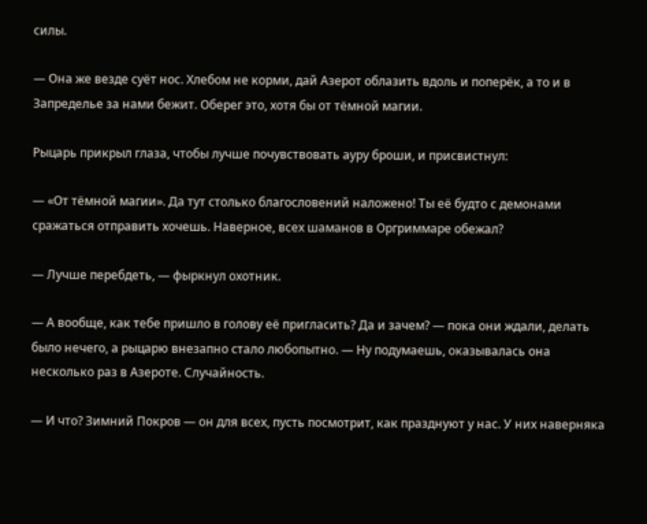силы.

— Она же везде суёт нос. Хлебом не корми, дай Азерот облазить вдоль и поперёк, а то и в Запределье за нами бежит. Оберег это, хотя бы от тёмной магии.

Рыцарь прикрыл глаза, чтобы лучше почувствовать ауру броши, и присвистнул:

— «От тёмной магии». Да тут столько благословений наложено! Ты её будто с демонами сражаться отправить хочешь. Наверное, всех шаманов в Оргриммаре обежал?

— Лучше перебдеть, — фыркнул охотник.

— А вообще, как тебе пришло в голову её пригласить? Да и зачем? — пока они ждали, делать было нечего, а рыцарю внезапно стало любопытно. — Ну подумаешь, оказывалась она несколько раз в Азероте. Случайность.

— И что? Зимний Покров — он для всех, пусть посмотрит, как празднуют у нас. У них наверняка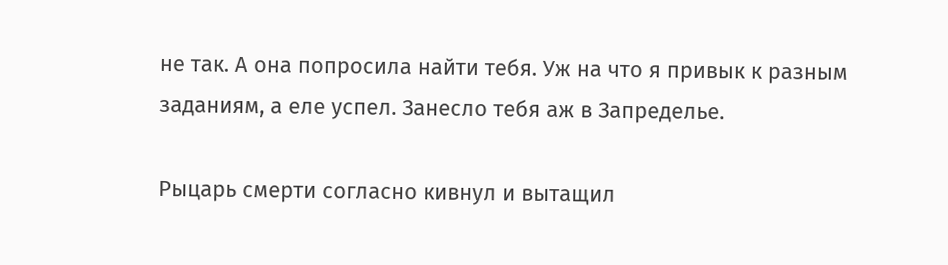не так. А она попросила найти тебя. Уж на что я привык к разным заданиям, а еле успел. Занесло тебя аж в Запределье.

Рыцарь смерти согласно кивнул и вытащил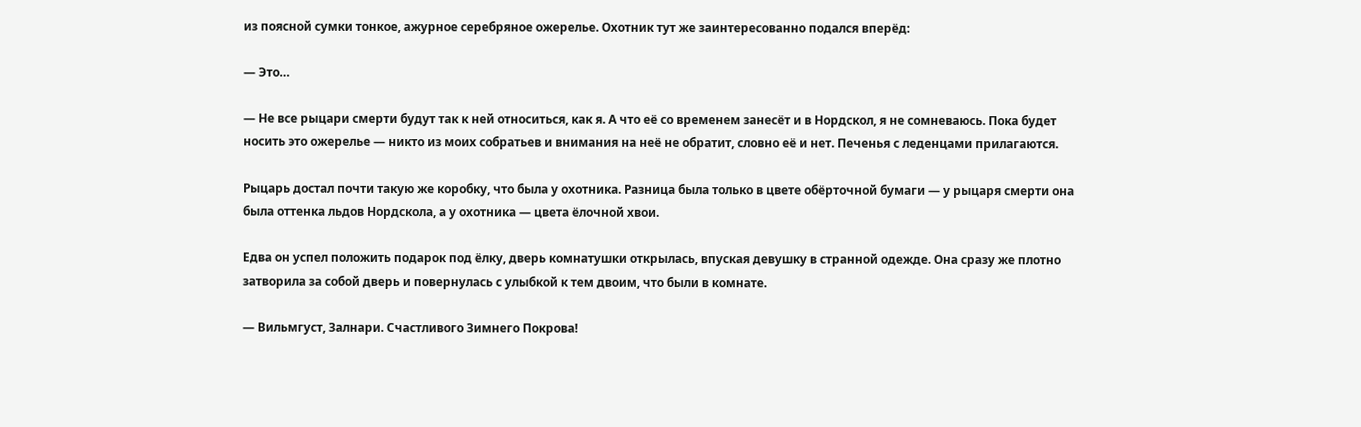из поясной сумки тонкое, ажурное серебряное ожерелье. Охотник тут же заинтересованно подался вперёд:

— Это…

— Не все рыцари смерти будут так к ней относиться, как я. А что её со временем занесёт и в Нордскол, я не сомневаюсь. Пока будет носить это ожерелье — никто из моих собратьев и внимания на неё не обратит, словно её и нет. Печенья с леденцами прилагаются.

Рыцарь достал почти такую же коробку, что была у охотника. Разница была только в цвете обёрточной бумаги — у рыцаря смерти она была оттенка льдов Нордскола, а у охотника — цвета ёлочной хвои.

Едва он успел положить подарок под ёлку, дверь комнатушки открылась, впуская девушку в странной одежде. Она сразу же плотно затворила за собой дверь и повернулась с улыбкой к тем двоим, что были в комнате.

— Вильмгуст, Залнари. Счастливого Зимнего Покрова!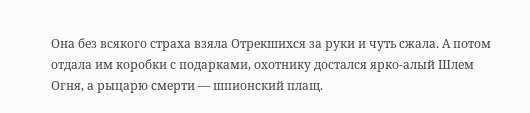Она без всякого страха взяла Отрекшихся за руки и чуть сжала. А потом отдала им коробки с подарками, охотнику достался ярко-алый Шлем Огня, а рыцарю смерти — шпионский плащ.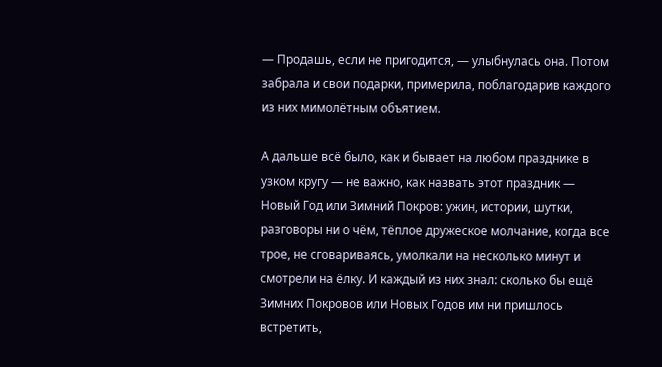— Продашь, если не пригодится, — улыбнулась она. Потом забрала и свои подарки, примерила, поблагодарив каждого из них мимолётным объятием.

А дальше всё было, как и бывает на любом празднике в узком кругу — не важно, как назвать этот праздник — Новый Год или Зимний Покров: ужин, истории, шутки, разговоры ни о чём, тёплое дружеское молчание, когда все трое, не сговариваясь, умолкали на несколько минут и смотрели на ёлку. И каждый из них знал: сколько бы ещё Зимних Покровов или Новых Годов им ни пришлось встретить,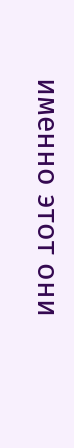именно этот они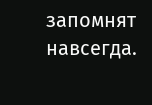запомнят навсегда.